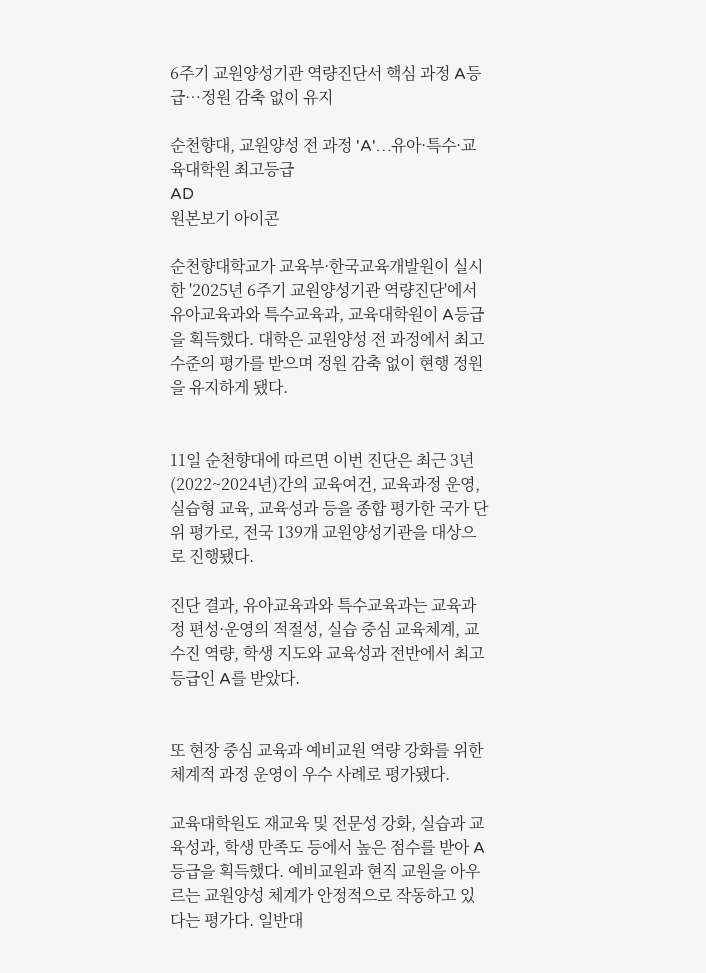6주기 교원양성기관 역량진단서 핵심 과정 A등급…정원 감축 없이 유지

순천향대, 교원양성 전 과정 'A'…유아·특수·교육대학원 최고등급
AD
원본보기 아이콘

순천향대학교가 교육부·한국교육개발원이 실시한 '2025년 6주기 교원양성기관 역량진단'에서 유아교육과와 특수교육과, 교육대학원이 A등급을 획득했다. 대학은 교원양성 전 과정에서 최고 수준의 평가를 받으며 정원 감축 없이 현행 정원을 유지하게 됐다.


11일 순천향대에 따르면 이번 진단은 최근 3년(2022~2024년)간의 교육여건, 교육과정 운영, 실습형 교육, 교육성과 등을 종합 평가한 국가 단위 평가로, 전국 139개 교원양성기관을 대상으로 진행됐다.

진단 결과, 유아교육과와 특수교육과는 교육과정 편성·운영의 적절성, 실습 중심 교육체계, 교수진 역량, 학생 지도와 교육성과 전반에서 최고 등급인 A를 받았다.


또 현장 중심 교육과 예비교원 역량 강화를 위한 체계적 과정 운영이 우수 사례로 평가됐다.

교육대학원도 재교육 및 전문성 강화, 실습과 교육성과, 학생 만족도 등에서 높은 점수를 받아 A등급을 획득했다. 예비교원과 현직 교원을 아우르는 교원양성 체계가 안정적으로 작동하고 있다는 평가다. 일반대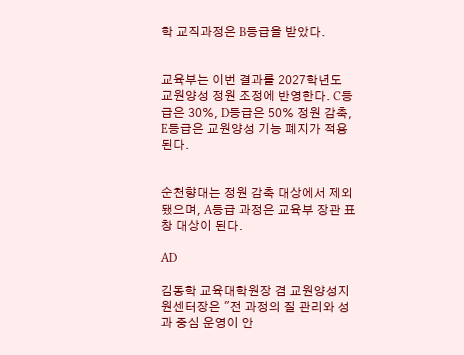학 교직과정은 B등급을 받았다.


교육부는 이번 결과를 2027학년도 교원양성 정원 조정에 반영한다. C등급은 30%, D등급은 50% 정원 감축, E등급은 교원양성 기능 폐지가 적용된다.


순천향대는 정원 감축 대상에서 제외됐으며, A등급 과정은 교육부 장관 표창 대상이 된다.

AD

김동학 교육대학원장 겸 교원양성지원센터장은 "전 과정의 질 관리와 성과 중심 운영이 안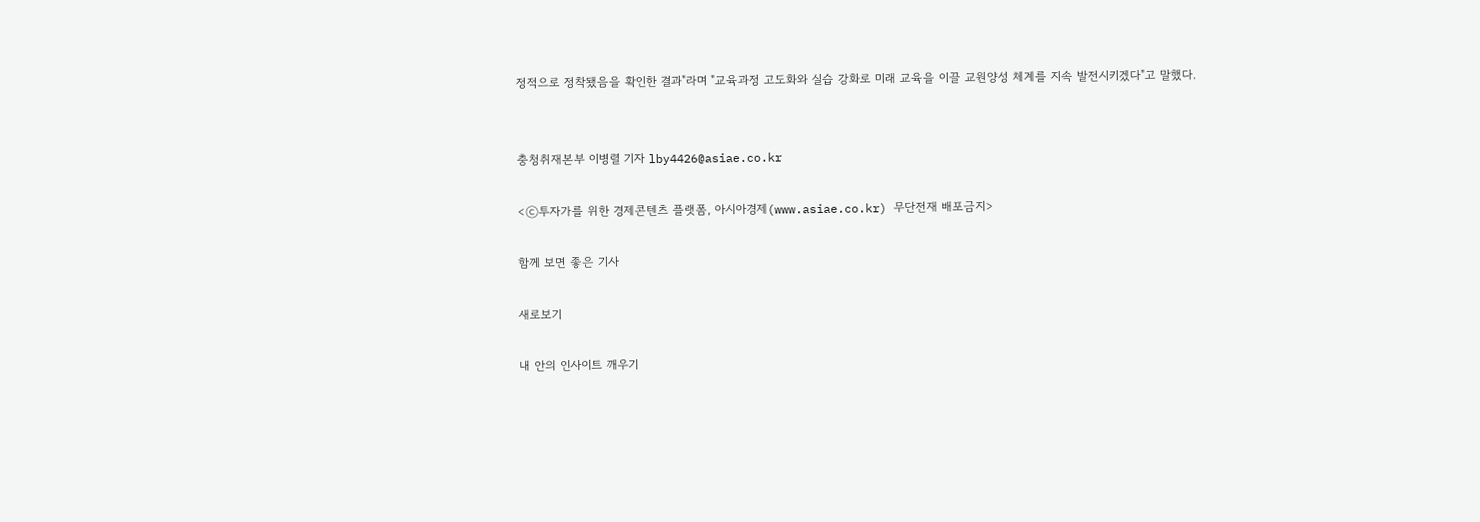정적으로 정착됐음을 확인한 결과"라며 "교육과정 고도화와 실습 강화로 미래 교육을 이끌 교원양성 체계를 지속 발전시키겠다"고 말했다.


충청취재본부 이병렬 기자 lby4426@asiae.co.kr

<ⓒ투자가를 위한 경제콘텐츠 플랫폼, 아시아경제(www.asiae.co.kr) 무단전재 배포금지>

함께 보면 좋은 기사

새로보기

내 안의 인사이트 깨우기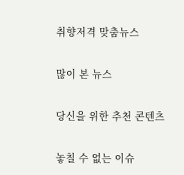취향저격 맞춤뉴스

많이 본 뉴스

당신을 위한 추천 콘텐츠

놓칠 수 없는 이슈